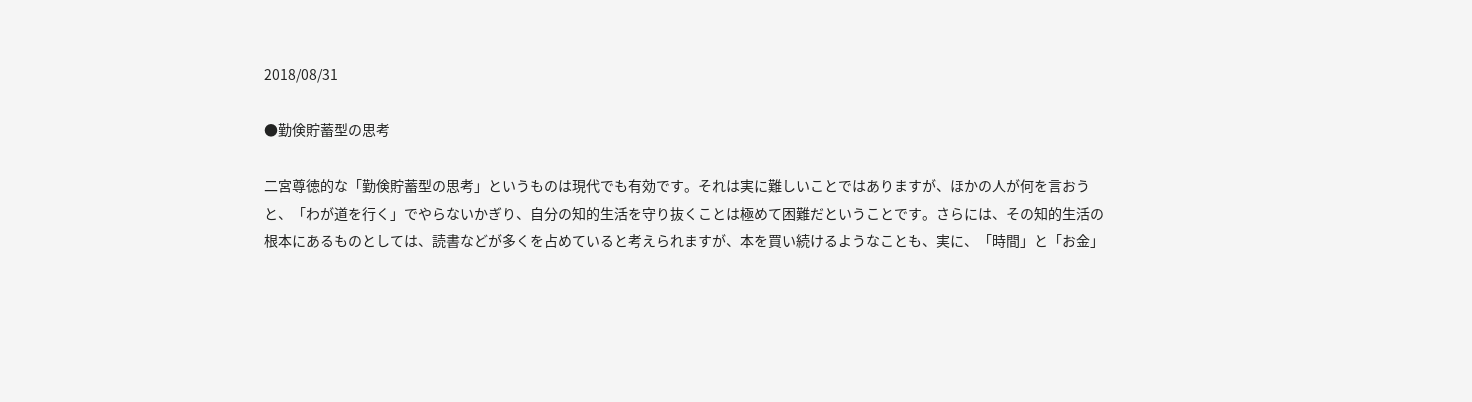2018/08/31

●勤倹貯蓄型の思考

二宮尊徳的な「勤倹貯蓄型の思考」というものは現代でも有効です。それは実に難しいことではありますが、ほかの人が何を言おうと、「わが道を行く」でやらないかぎり、自分の知的生活を守り抜くことは極めて困難だということです。さらには、その知的生活の根本にあるものとしては、読書などが多くを占めていると考えられますが、本を買い続けるようなことも、実に、「時間」と「お金」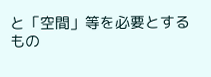と「空間」等を必要とするもの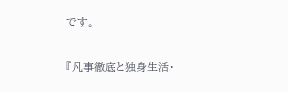です。

『凡事徹底と独身生活・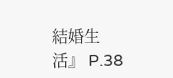結婚生活』 P.38